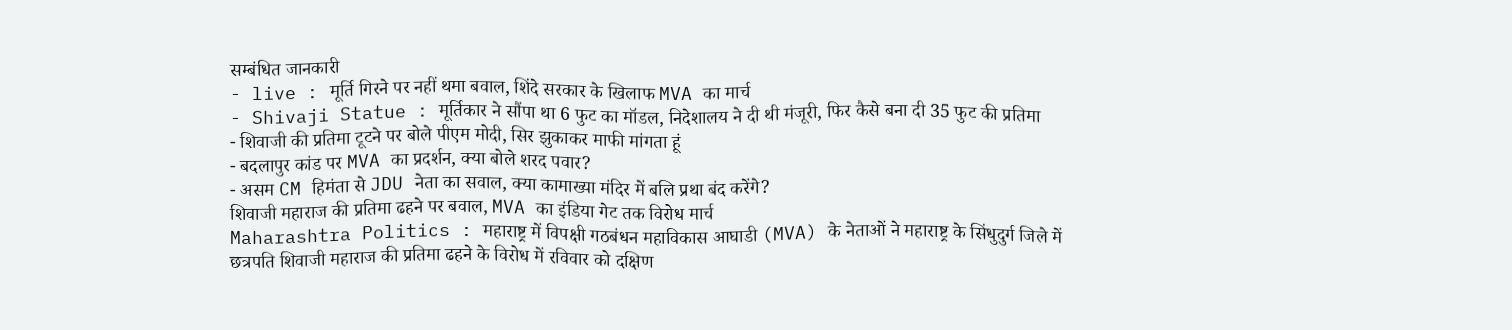सम्बंधित जानकारी
- live : मूर्ति गिरने पर नहीं थमा बवाल, शिंदे सरकार के खिलाफ MVA का मार्च
- Shivaji Statue : मूर्तिकार ने सौंपा था 6 फुट का मॉडल, निदेशालय ने दी थी मंजूरी, फिर कैसे बना दी 35 फुट की प्रतिमा
- शिवाजी की प्रतिमा टूटने पर बोले पीएम मोदी, सिर झुकाकर माफी मांगता हूं
- बदलापुर कांड पर MVA का प्रदर्शन, क्या बोले शरद पवार?
- असम CM हिमंता से JDU नेता का सवाल, क्या कामाख्या मंदिर में बलि प्रथा बंद करेंगे?
शिवाजी महाराज की प्रतिमा ढहने पर बवाल, MVA का इंडिया गेट तक विरोध मार्च
Maharashtra Politics : महाराष्ट्र में विपक्षी गठबंधन महाविकास आघाडी (MVA) के नेताओं ने महाराष्ट्र के सिंधुदुर्ग जिले में छत्रपति शिवाजी महाराज की प्रतिमा ढहने के विरोध में रविवार को दक्षिण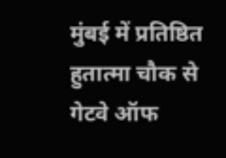मुंबई में प्रतिष्ठित हुतात्मा चौक से गेटवे ऑफ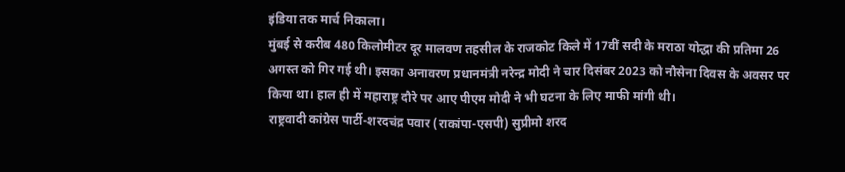इंडिया तक मार्च निकाला।
मुंबई से करीब 480 किलोमीटर दूर मालवण तहसील के राजकोट किले में 17वीं सदी के मराठा योद्धा की प्रतिमा 26 अगस्त को गिर गई थी। इसका अनावरण प्रधानमंत्री नरेन्द्र मोदी ने चार दिसंबर 2023 को नौसेना दिवस के अवसर पर किया था। हाल ही में महाराष्ट्र दौरे पर आए पीएम मोदी ने भी घटना के लिए माफी मांगी थी।
राष्ट्रवादी कांग्रेस पार्टी-शरदचंद्र पवार (राकांपा-एसपी) सुप्रीमो शरद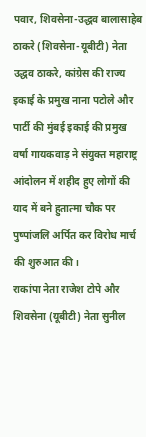पवार, शिवसेना-उद्धव बालासाहेब ठाकरे (शिवसेना-यूबीटी) नेता उद्धव ठाकरे, कांग्रेस की राज्य इकाई के प्रमुख नाना पटोले और पार्टी की मुंबई इकाई की प्रमुख वर्षा गायकवाड़ ने संयुक्त महाराष्ट्र आंदोलन में शहीद हुए लोगों की याद में बने हुतात्मा चौक पर पुष्पांजलि अर्पित कर विरोध मार्च की शुरुआत की।
राकांपा नेता राजेश टोपे और शिवसेना (यूबीटी) नेता सुनील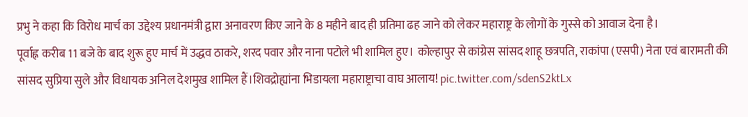प्रभु ने कहा कि विरोध मार्च का उद्देश्य प्रधानमंत्री द्वारा अनावरण किए जाने के 8 महीने बाद ही प्रतिमा ढह जाने को लेकर महाराष्ट्र के लोगों के गुस्से को आवाज देना है।
पूर्वाह्न करीब 11 बजे के बाद शुरू हुए मार्च में उद्धव ठाकरे, शरद पवार और नाना पटोले भी शामिल हुए। कोल्हापुर से कांग्रेस सांसद शाहू छत्रपति, राकांपा (एसपी) नेता एवं बारामती की सांसद सुप्रिया सुले और विधायक अनिल देशमुख शामिल हैं।शिवद्रोह्यांना भिडायला महाराष्ट्राचा वाघ आलाय! pic.twitter.com/sdenS2ktLx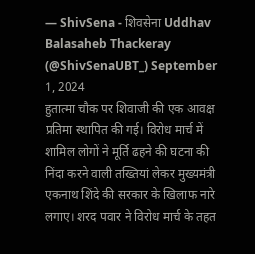— ShivSena - शिवसेना Uddhav Balasaheb Thackeray (@ShivSenaUBT_) September 1, 2024
हुतात्मा चौक पर शिवाजी की एक आवक्ष प्रतिमा स्थापित की गई। विरोध मार्च में शामिल लोगों ने मूर्ति ढहने की घटना की निंदा करने वाली तख्तियां लेकर मुख्यमंत्री एकनाथ शिंदे की सरकार के खिलाफ नारे लगाए। शरद पवार ने विरोध मार्च के तहत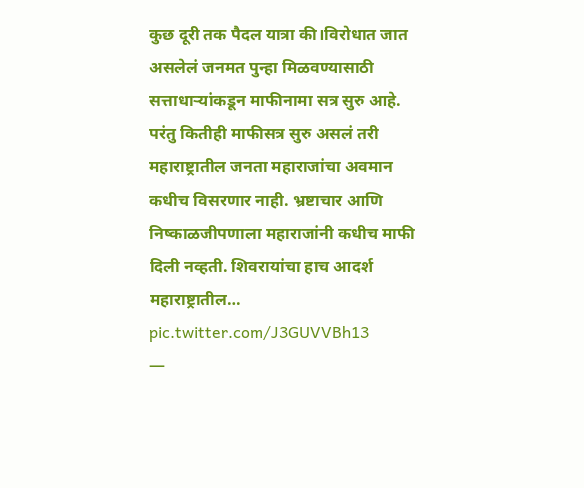कुछ दूरी तक पैदल यात्रा की।विरोधात जात असलेलं जनमत पुन्हा मिळवण्यासाठी सत्ताधाऱ्यांकडून माफीनामा सत्र सुरु आहे. परंतु कितीही माफीसत्र सुरु असलं तरी महाराष्ट्रातील जनता महाराजांचा अवमान कधीच विसरणार नाही. भ्रष्टाचार आणि निष्काळजीपणाला महाराजांनी कधीच माफी दिली नव्हती. शिवरायांचा हाच आदर्श महाराष्ट्रातील… pic.twitter.com/J3GUVVBh13
—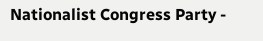Nationalist Congress Party -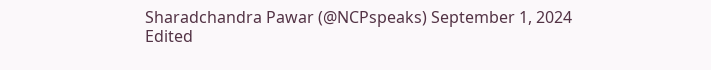Sharadchandra Pawar (@NCPspeaks) September 1, 2024
Edited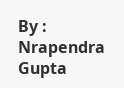By : Nrapendra Gupta